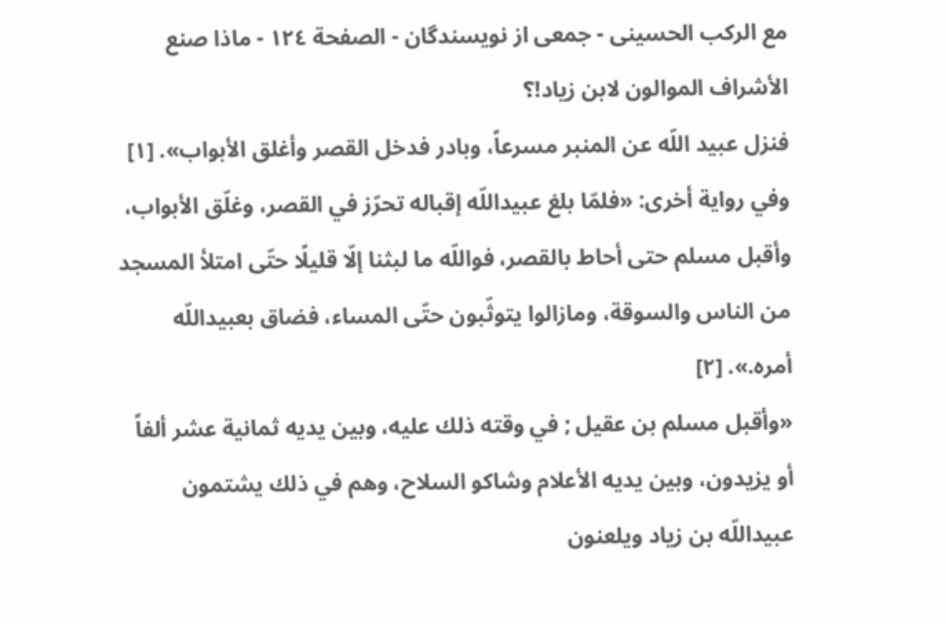مع الركب الحسينى - جمعی از نویسندگان - الصفحة ١٢٤ - ماذا صنع الأشراف الموالون لابن زياد!؟
فنزل عبيد اللّه عن المنبر مسرعاً، وبادر فدخل القصر وأغلق الأبواب». [١]
وفي رواية أخرى: «فلمّا بلغ عبيداللّه إقباله تحرّز في القصر، وغلّق الأبواب، وأقبل مسلم حتى أحاط بالقصر، فواللّه ما لبثنا إلّا قليلًا حتّى امتلأ المسجد من الناس والسوقة، ومازالوا يتوثّبون حتّى المساء، فضاق بعبيداللّه أمره.». [٢]
«وأقبل مسلم بن عقيل ; في وقته ذلك عليه، وبين يديه ثمانية عشر ألفاً أو يزيدون، وبين يديه الأعلام وشاكو السلاح، وهم في ذلك يشتمون عبيداللّه بن زياد ويلعنون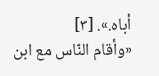أباه.». [٣]
«وأقام النّاس مع ابن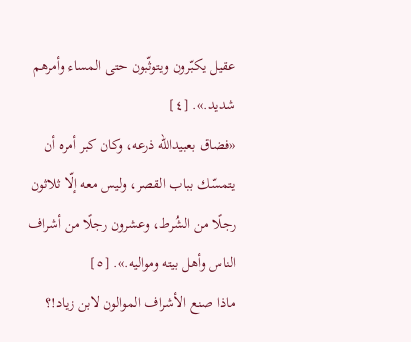عقيل يكبّرون ويتوثّبون حتى المساء وأمرهم شديد.». [٤]
«فضاق بعبيداللّه ذرعه، وكان كبر أمره أن يتمسّك بباب القصر، وليس معه إلّا ثلاثون رجلًا من الشُرط، وعشرون رجلًا من أشراف الناس وأهل بيته ومواليه.». [٥]
ماذا صنع الأشراف الموالون لابن زياد!؟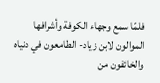فلمّا سمع وجهاء الكوفة وأشرافها الموالون لابن زياد- الطامعون في دنياه والخائفون من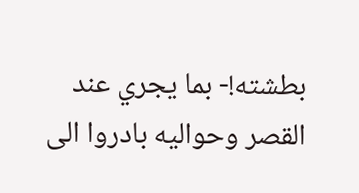بطشته!- بما يجري عند القصر وحواليه بادروا الى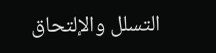التسلل والإلتحاق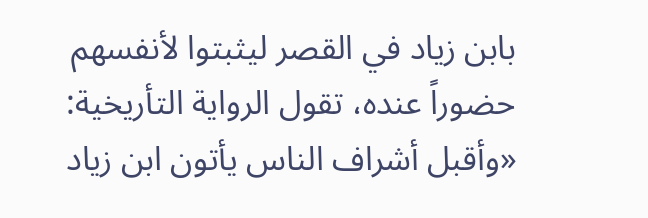بابن زياد في القصر ليثبتوا لأنفسهم حضوراً عنده، تقول الرواية التأريخية: «وأقبل أشراف الناس يأتون ابن زياد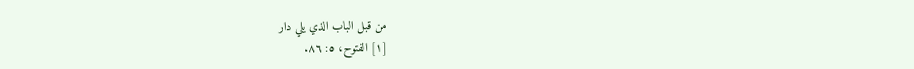من قبل الباب الذي يلي دار
[١] الفتوح، ٥: ٨٦.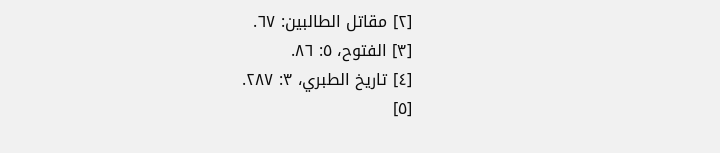[٢] مقاتل الطالبين: ٦٧.
[٣] الفتوح، ٥: ٨٦.
[٤] تاريخ الطبري، ٣: ٢٨٧.
[٥]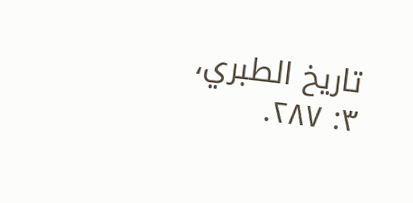تاريخ الطبري، ٣: ٢٨٧.